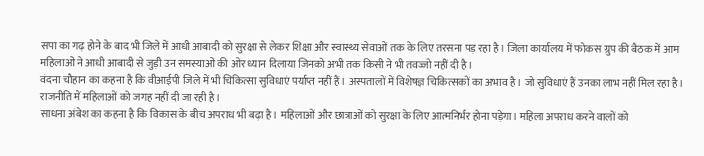सपा का गढ़ होने के बाद भी जिले में आधी आबादी को सुरक्षा से लेकर शिक्षा और स्वास्थ्य सेवाओं तक के लिए तरसना पड़ रहा है। जिला कार्यालय में फोकस ग्रुप की बैठक में आम महिलाओं ने आधी आबादी से जुड़ी उन समस्याओं की ओर ध्यान दिलाया जिनको अभी तक किसी ने भी तवज्जो नहीं दी है।
वंदना चौहान का कहना है कि वीआईपी जिले में भी चिकित्सा सुविधाएं पर्याप्त नहीं हैं। अस्पतालों में विशेषज्ञ चिकित्सकों का अभाव है। जो सुविधाएं हैं उनका लाभ नहीं मिल रहा है। राजनीति में महिलाओं को जगह नहीं दी जा रही है।
साधना अंबेश का कहना है कि विकास के बीच अपराध भी बढ़ा है। महिलाओं और छात्राओं को सुरक्षा के लिए आत्मनिर्भर होना पड़ेगा। महिला अपराध करने वालों को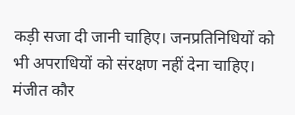कड़ी सजा दी जानी चाहिए। जनप्रतिनिधियों को भी अपराधियों को संरक्षण नहीं देना चाहिए।
मंजीत कौर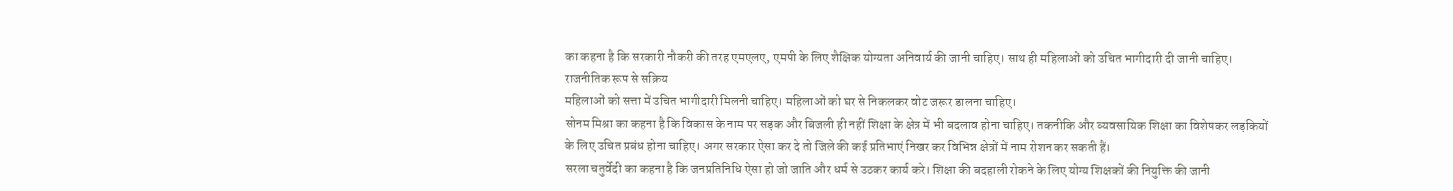का कहना है कि सरकारी नौकरी की तरह एमएलए, एमपी के लिए शैक्षिक योग्यता अनिवार्य की जानी चाहिए। साथ ही महिलाओं को उचित भागीदारी दी जानी चाहिए। राजनीतिक रूप से सक्रिय
महिलाओं को सत्ता में उचित भागीदारी मिलनी चाहिए। महिलाओं को घर से निकलकर वोट जरूर डालना चाहिए।
सोनम मिश्रा का कहना है कि विकास के नाम पर सड़क और बिजली ही नहीं शिक्षा के क्षेत्र में भी बदलाव होना चाहिए। तकनीकि और व्यवसायिक शिक्षा का विशेषकर लड़कियों के लिए उचित प्रबंध होना चाहिए। अगर सरकार ऐसा कर दे तो जिले की कई प्रतिभाएं निखर कर विभिन्न क्षेत्रों में नाम रोशन कर सकती हैं।
सरला चतुर्वेदी का कहना है कि जनप्रतिनिधि ऐसा हो जो जाति और धर्म से उठकर कार्य करे। शिक्षा की बदहाली रोकने के लिए योग्य शिक्षकों की नियुक्ति की जानी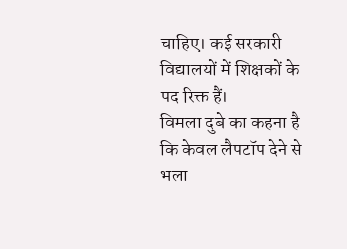चाहिए। कई सरकारी विद्यालयों में शिक्षकों के पद रिक्त हैं।
विमला दुबे का कहना है कि केवल लैपटॉप देने से भला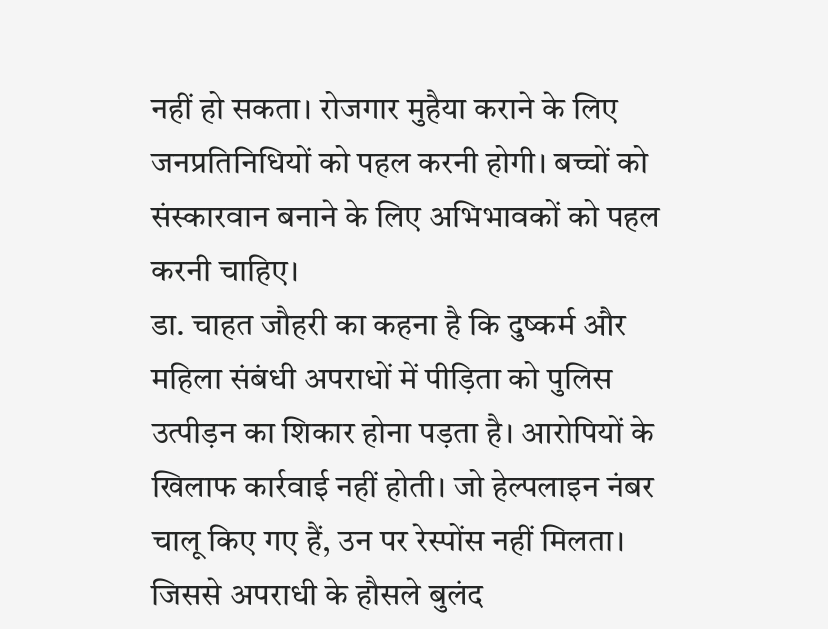नहीं हो सकता। रोजगार मुहैया कराने के लिए जनप्रतिनिधियों को पहल करनी होगी। बच्चों को संस्कारवान बनाने के लिए अभिभावकों को पहल करनी चाहिए।
डा. चाहत जौहरी का कहना है कि दुष्कर्म और महिला संबंधी अपराधों में पीड़िता को पुलिस उत्पीड़न का शिकार होना पड़ता है। आरोपियों के खिलाफ कार्रवाई नहीं होती। जो हेल्पलाइन नंबर चालू किए गए हैं, उन पर रेस्पोंस नहीं मिलता। जिससे अपराधी के हौसले बुलंद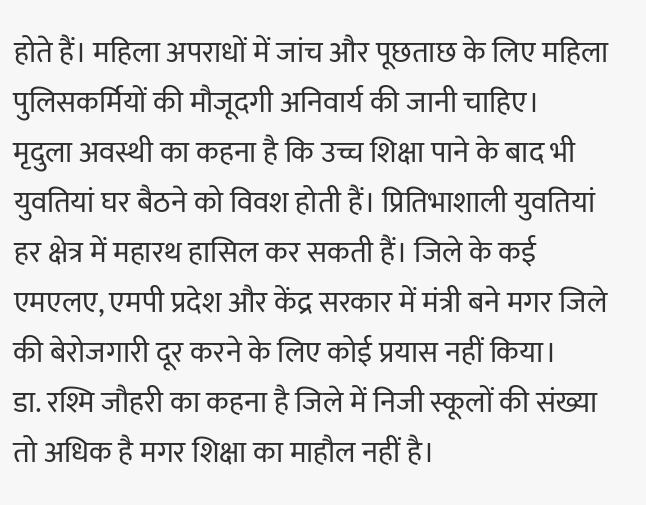होते हैं। महिला अपराधों में जांच और पूछताछ के लिए महिला पुलिसकर्मियों की मौजूदगी अनिवार्य की जानी चाहिए।
मृदुला अवस्थी का कहना है कि उच्च शिक्षा पाने के बाद भी युवतियां घर बैठने को विवश होती हैं। प्रितिभाशाली युवतियां हर क्षेत्र में महारथ हासिल कर सकती हैं। जिले के कई एमएलए, एमपी प्रदेश और केंद्र सरकार में मंत्री बने मगर जिले की बेरोजगारी दूर करने के लिए कोई प्रयास नहीं किया।
डा. रश्मि जौहरी का कहना है जिले में निजी स्कूलों की संख्या तो अधिक है मगर शिक्षा का माहौल नहीं है।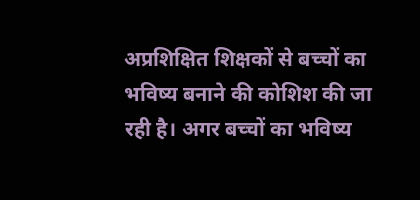अप्रशिक्षित शिक्षकों से बच्चों का भविष्य बनाने की कोशिश की जा रही है। अगर बच्चों का भविष्य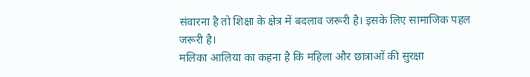संवारना है तो शिक्षा के क्षेत्र में बदलाव जरूरी है। इसके लिए सामाजिक पहल जरूरी है।
मलिका आलिया का कहना है कि महिला और छात्राओं की सुरक्षा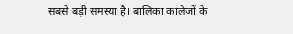सबसे बड़ी समस्या है। बालिका कालेजों के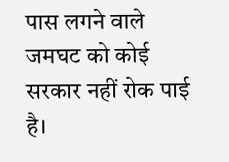पास लगने वाले जमघट को कोई सरकार नहीं रोक पाई है।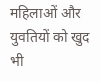महिलाओं और युवतियों को खुद भी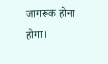जागरूक होना होगा।